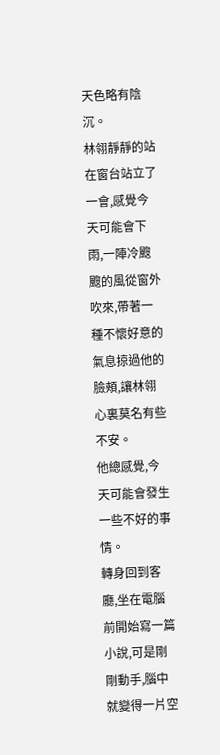天色略有陰沉。
林翎靜靜的站在窗台站立了一會,感覺今天可能會下雨,一陣冷颼颼的風從窗外吹來,帶著一種不懷好意的氣息掠過他的臉頰,讓林翎心裏莫名有些不安。
他總感覺,今天可能會發生一些不好的事情。
轉身回到客廳,坐在電腦前開始寫一篇小說,可是剛剛動手,腦中就變得一片空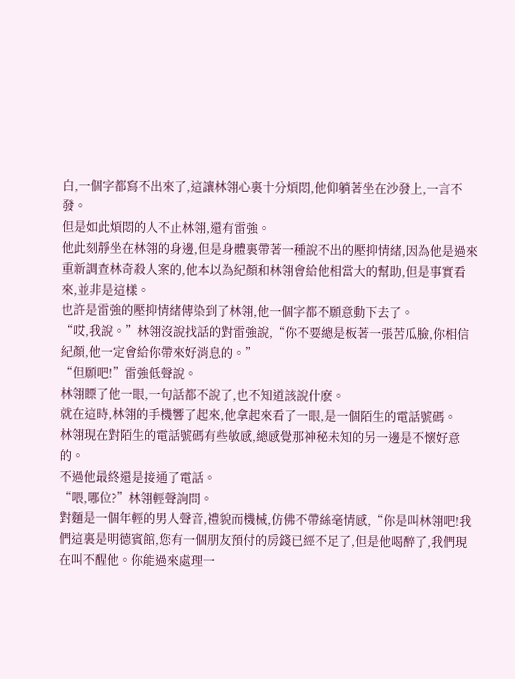白,一個字都寫不出來了,這讓林翎心裏十分煩悶,他仰躺著坐在沙發上,一言不發。
但是如此煩悶的人不止林翎,還有雷強。
他此刻靜坐在林翎的身邊,但是身體裏帶著一種說不出的壓抑情緒,因為他是過來重新調查林奇殺人案的,他本以為紀顏和林翎會給他相當大的幫助,但是事實看來,並非是這樣。
也許是雷強的壓抑情緒傳染到了林翎,他一個字都不願意動下去了。
“哎,我說。”林翎沒說找話的對雷強說,“你不要總是板著一張苦瓜臉,你相信紀顏,他一定會給你帶來好消息的。”
“但願吧!”雷強低聲說。
林翎瞟了他一眼,一句話都不說了,也不知道該說什麽。
就在這時,林翎的手機響了起來,他拿起來看了一眼,是一個陌生的電話號碼。
林翎現在對陌生的電話號碼有些敏感,總感覺那神秘未知的另一邊是不懷好意的。
不過他最終還是接通了電話。
“喂,哪位?”林翎輕聲詢問。
對麵是一個年輕的男人聲音,禮貌而機械,仿佛不帶絲毫情感,“你是叫林翎吧!我們這裏是明德賓館,您有一個朋友預付的房錢已經不足了,但是他喝醉了,我們現在叫不醒他。你能過來處理一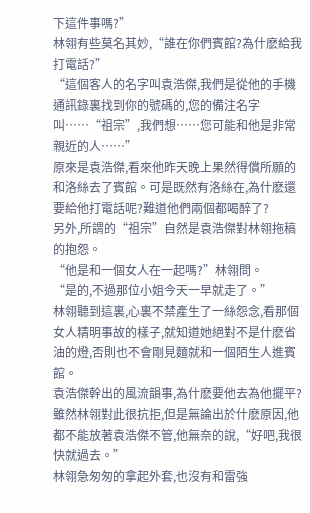下這件事嗎?”
林翎有些莫名其妙,“誰在你們賓館?為什麽給我打電話?”
“這個客人的名字叫袁浩傑,我們是從他的手機通訊錄裏找到你的號碼的,您的備注名字叫……“祖宗”,我們想……您可能和他是非常親近的人……”
原來是袁浩傑,看來他昨天晚上果然得償所願的和洛絲去了賓館。可是既然有洛絲在,為什麽還要給他打電話呢?難道他們兩個都喝醉了?
另外,所謂的“祖宗”自然是袁浩傑對林翎拖稿的抱怨。
“他是和一個女人在一起嗎?”林翎問。
“是的,不過那位小姐今天一早就走了。”
林翎聽到這裏,心裏不禁產生了一絲怨念,看那個女人精明事故的樣子,就知道她絕對不是什麽省油的燈,否則也不會剛見麵就和一個陌生人進賓館。
袁浩傑幹出的風流韻事,為什麽要他去為他擺平?
雖然林翎對此很抗拒,但是無論出於什麽原因,他都不能放著袁浩傑不管,他無奈的說,“好吧,我很快就過去。”
林翎急匆匆的拿起外套,也沒有和雷強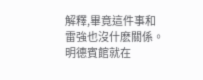解釋,畢竟這件事和雷強也沒什麽關係。
明德賓館就在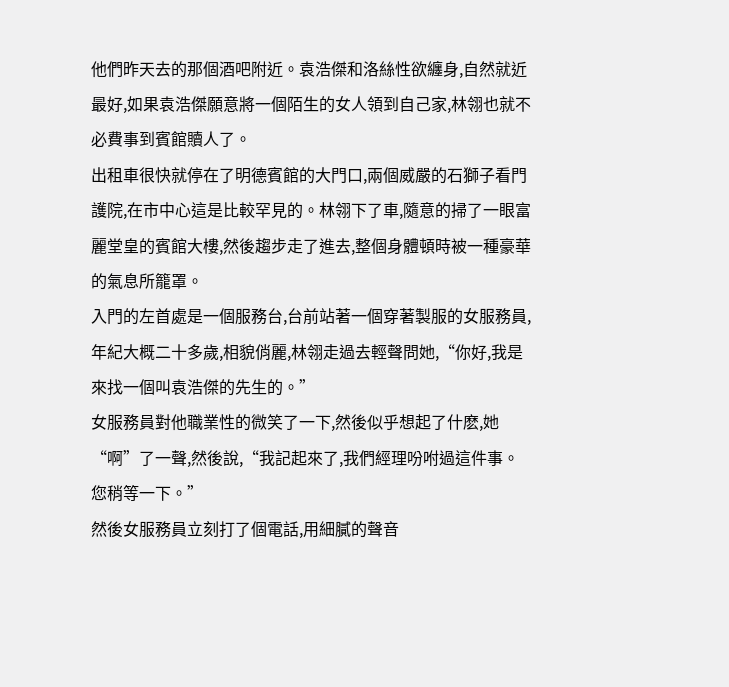他們昨天去的那個酒吧附近。袁浩傑和洛絲性欲纏身,自然就近最好,如果袁浩傑願意將一個陌生的女人領到自己家,林翎也就不必費事到賓館贖人了。
出租車很快就停在了明德賓館的大門口,兩個威嚴的石獅子看門護院,在市中心這是比較罕見的。林翎下了車,隨意的掃了一眼富麗堂皇的賓館大樓,然後趨步走了進去,整個身體頓時被一種豪華的氣息所籠罩。
入門的左首處是一個服務台,台前站著一個穿著製服的女服務員,年紀大概二十多歲,相貌俏麗,林翎走過去輕聲問她,“你好,我是來找一個叫袁浩傑的先生的。”
女服務員對他職業性的微笑了一下,然後似乎想起了什麽,她“啊”了一聲,然後說,“我記起來了,我們經理吩咐過這件事。您稍等一下。”
然後女服務員立刻打了個電話,用細膩的聲音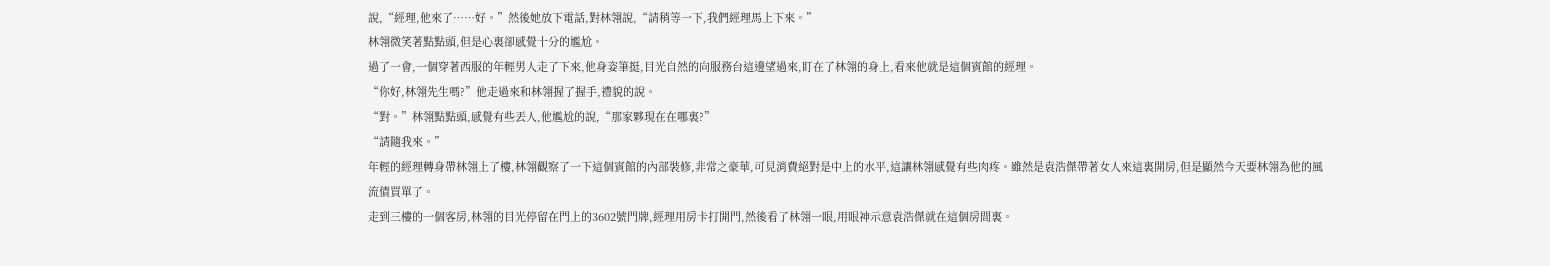說,“經理,他來了……好。”然後她放下電話,對林翎說,“請稍等一下,我們經理馬上下來。”
林翎微笑著點點頭,但是心裏卻感覺十分的尷尬。
過了一會,一個穿著西服的年輕男人走了下來,他身姿筆挺,目光自然的向服務台這邊望過來,盯在了林翎的身上,看來他就是這個賓館的經理。
“你好,林翎先生嗎?”他走過來和林翎握了握手,禮貌的說。
“對。”林翎點點頭,感覺有些丟人,他尷尬的說,“那家夥現在在哪裏?”
“請隨我來。”
年輕的經理轉身帶林翎上了樓,林翎觀察了一下這個賓館的內部裝修,非常之豪華,可見消費絕對是中上的水平,這讓林翎感覺有些肉疼。雖然是袁浩傑帶著女人來這裏開房,但是顯然今天要林翎為他的風流債買單了。
走到三樓的一個客房,林翎的目光停留在門上的3602號門牌,經理用房卡打開門,然後看了林翎一眼,用眼神示意袁浩傑就在這個房間裏。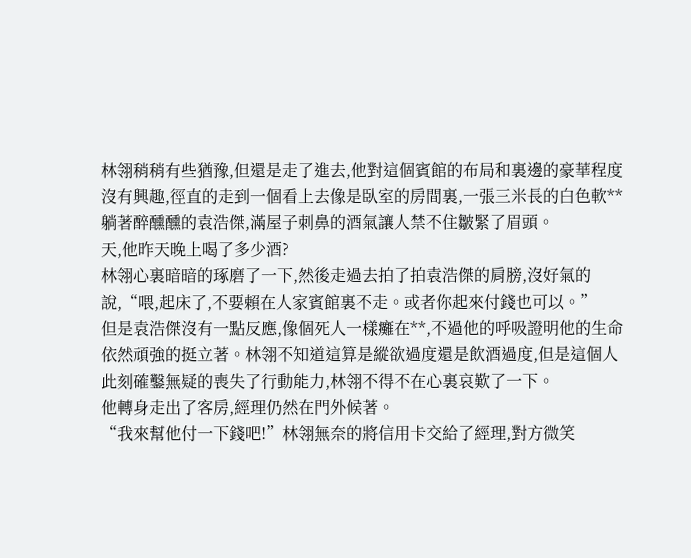林翎稍稍有些猶豫,但還是走了進去,他對這個賓館的布局和裏邊的豪華程度沒有興趣,徑直的走到一個看上去像是臥室的房間裏,一張三米長的白色軟**躺著醉醺醺的袁浩傑,滿屋子刺鼻的酒氣讓人禁不住皺緊了眉頭。
天,他昨天晚上喝了多少酒?
林翎心裏暗暗的琢磨了一下,然後走過去拍了拍袁浩傑的肩膀,沒好氣的說,“喂,起床了,不要賴在人家賓館裏不走。或者你起來付錢也可以。”
但是袁浩傑沒有一點反應,像個死人一樣癱在**,不過他的呼吸證明他的生命依然頑強的挺立著。林翎不知道這算是縱欲過度還是飲酒過度,但是這個人此刻確鑿無疑的喪失了行動能力,林翎不得不在心裏哀歎了一下。
他轉身走出了客房,經理仍然在門外候著。
“我來幫他付一下錢吧!”林翎無奈的將信用卡交給了經理,對方微笑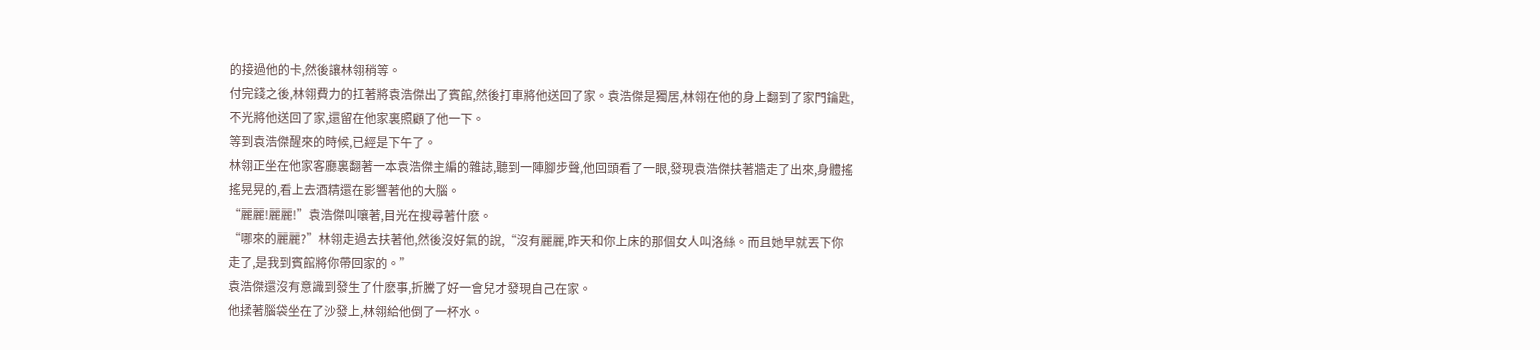的接過他的卡,然後讓林翎稍等。
付完錢之後,林翎費力的扛著將袁浩傑出了賓館,然後打車將他送回了家。袁浩傑是獨居,林翎在他的身上翻到了家門鑰匙,不光將他送回了家,還留在他家裏照顧了他一下。
等到袁浩傑醒來的時候,已經是下午了。
林翎正坐在他家客廳裏翻著一本袁浩傑主編的雜誌,聽到一陣腳步聲,他回頭看了一眼,發現袁浩傑扶著牆走了出來,身體搖搖晃晃的,看上去酒精還在影響著他的大腦。
“麗麗!麗麗!”袁浩傑叫嚷著,目光在搜尋著什麽。
“哪來的麗麗?”林翎走過去扶著他,然後沒好氣的說,“沒有麗麗,昨天和你上床的那個女人叫洛絲。而且她早就丟下你走了,是我到賓館將你帶回家的。”
袁浩傑還沒有意識到發生了什麽事,折騰了好一會兒才發現自己在家。
他揉著腦袋坐在了沙發上,林翎給他倒了一杯水。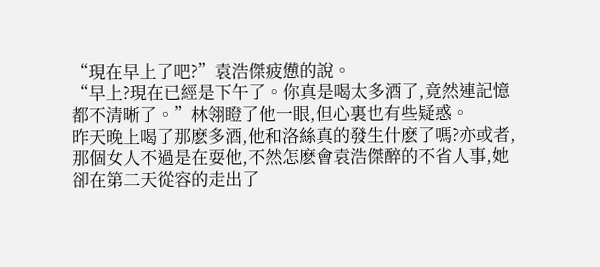“現在早上了吧?”袁浩傑疲憊的說。
“早上?現在已經是下午了。你真是喝太多酒了,竟然連記憶都不清晰了。”林翎瞪了他一眼,但心裏也有些疑惑。
昨天晚上喝了那麽多酒,他和洛絲真的發生什麽了嗎?亦或者,那個女人不過是在耍他,不然怎麽會袁浩傑醉的不省人事,她卻在第二天從容的走出了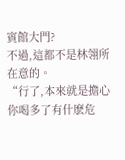賓館大門?
不過,這都不是林翎所在意的。
“行了,本來就是擔心你喝多了有什麽危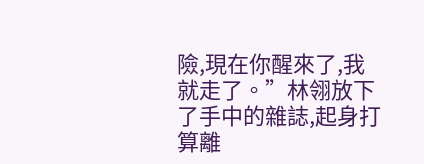險,現在你醒來了,我就走了。”林翎放下了手中的雜誌,起身打算離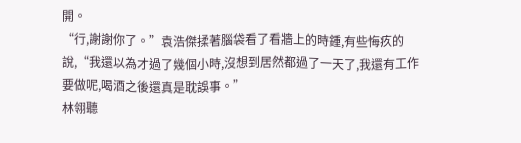開。
“行,謝謝你了。”袁浩傑揉著腦袋看了看牆上的時鍾,有些悔疚的說,“我還以為才過了幾個小時,沒想到居然都過了一天了,我還有工作要做呢,喝酒之後還真是耽誤事。”
林翎聽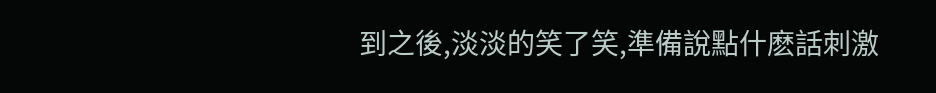到之後,淡淡的笑了笑,準備說點什麽話刺激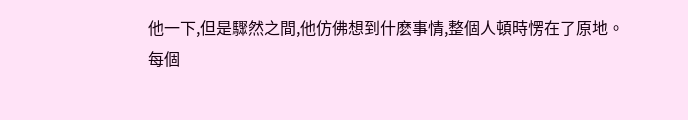他一下,但是驟然之間,他仿佛想到什麽事情,整個人頓時愣在了原地。
每個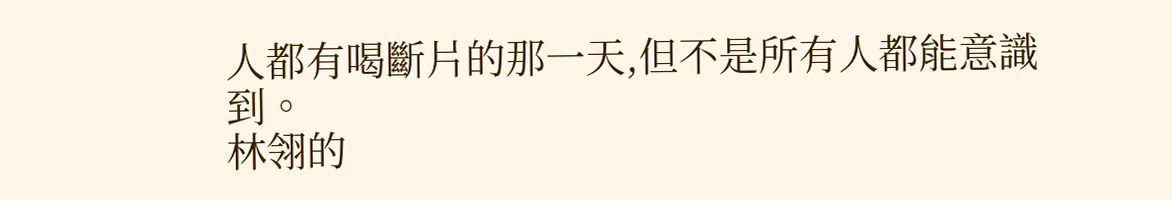人都有喝斷片的那一天,但不是所有人都能意識到。
林翎的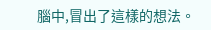腦中,冒出了這樣的想法。